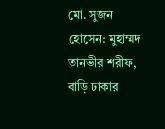মো. সুজন হোসেন: মুহাম্মদ তানভীর শরীফ, বাড়ি ঢাকার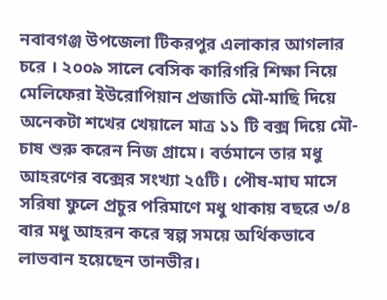নবাবগঞ্জ উপজেলা টিকরপুর এলাকার আগলার চরে । ২০০৯ সালে বেসিক কারিগরি শিক্ষা নিয়ে মেলিফেরা ইউরোপিয়ান প্রজাতি মৌ-মাছি দিয়ে অনেকটা শখের খেয়ালে মাত্র ১১ টি বক্স দিয়ে মৌ-চাষ শুরু করেন নিজ গ্রামে। বর্তমানে তার মধু আহরণের বক্সের সংখ্যা ২৫টি। পৌষ-মাঘ মাসে সরিষা ফুলে প্রচুর পরিমাণে মধু থাকায় বছরে ৩/৪ বার মধু আহরন করে স্বল্প সময়ে অর্থিকভাবে লাভবান হয়েছেন তানভীর।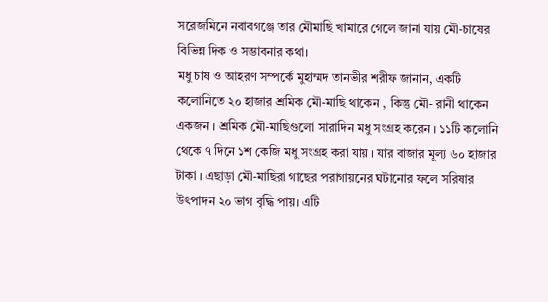সরেজমিনে নবাবগঞ্জে তার মৌমাছি খামারে গেলে জানা যায় মৌ-চাষের বিভিন্ন দিক ও সম্ভাবনার কথা।
মধু চাষ ও আহরণ সম্পর্কে মুহাম্মদ তানভীর শরীফ জানান, একটি কলোনিতে ২০ হাজার শ্রমিক মৌ-মাছি থাকেন , কিন্তু মৌ- রানী থাকেন একজন । শ্রমিক মৌ-মাছিগুলো সারাদিন মধু সংগ্রহ করেন । ১১টি কলোনি থেকে ৭ দিনে ১শ কেজি মধু সংগ্রহ করা যায় । যার বাজার মূল্য ৬০ হাজার টাকা । এছাড়া মৌ-মাছিরা গাছের পরাগায়নের ঘটানোর ফলে সরিষার উৎপাদন ২০ ভাগ বৃদ্ধি পায়। এটি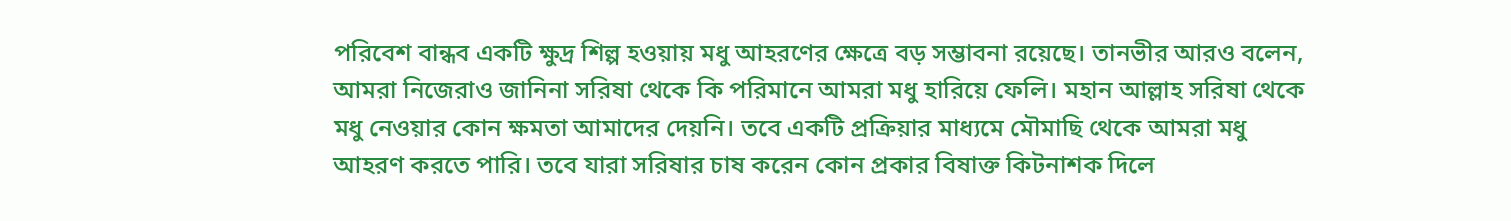পরিবেশ বান্ধব একটি ক্ষুদ্র শিল্প হওয়ায় মধু আহরণের ক্ষেত্রে বড় সম্ভাবনা রয়েছে। তানভীর আরও বলেন, আমরা নিজেরাও জানিনা সরিষা থেকে কি পরিমানে আমরা মধু হারিয়ে ফেলি। মহান আল্লাহ সরিষা থেকে মধু নেওয়ার কোন ক্ষমতা আমাদের দেয়নি। তবে একটি প্রক্রিয়ার মাধ্যমে মৌমাছি থেকে আমরা মধু আহরণ করতে পারি। তবে যারা সরিষার চাষ করেন কোন প্রকার বিষাক্ত কিটনাশক দিলে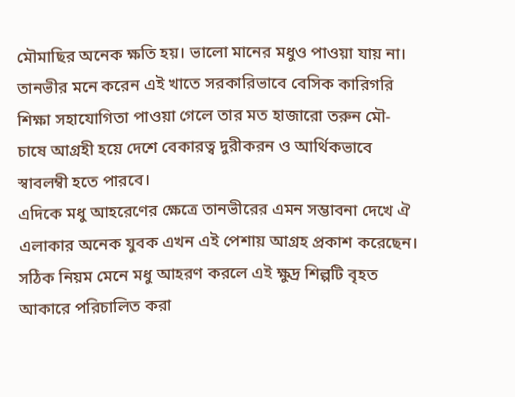মৌমাছির অনেক ক্ষতি হয়। ভালো মানের মধুও পাওয়া যায় না। তানভীর মনে করেন এই খাতে সরকারিভাবে বেসিক কারিগরি শিক্ষা সহাযোগিতা পাওয়া গেলে তার মত হাজারো তরুন মৌ-চাষে আগ্রহী হয়ে দেশে বেকারত্ব দুরীকরন ও আর্থিকভাবে স্বাবলম্বী হতে পারবে।
এদিকে মধু আহরেণের ক্ষেত্রে তানভীরের এমন সম্ভাবনা দেখে ঐ এলাকার অনেক যুবক এখন এই পেশায় আগ্রহ প্রকাশ করেছেন। সঠিক নিয়ম মেনে মধু আহরণ করলে এই ক্ষুদ্র শিল্পটি বৃহত আকারে পরিচালিত করা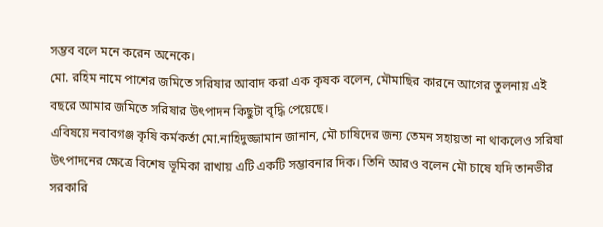সম্ভব বলে মনে করেন অনেকে।
মো. রহিম নামে পাশের জমিতে সরিষার আবাদ করা এক কৃষক বলেন, মৌমাছির কারনে আগের তুলনায় এই বছরে আমার জমিতে সরিষার উৎপাদন কিছুটা বৃদ্ধি পেয়েছে।
এবিষয়ে নবাবগঞ্জ কৃষি কর্মকর্তা মো.নাহিদুজ্জামান জানান, মৌ চাষিদের জন্য তেমন সহায়তা না থাকলেও সরিষা উৎপাদনের ক্ষেত্রে বিশেষ ভূমিকা রাখায় এটি একটি সম্ভাবনার দিক। তিনি আরও বলেন মৌ চাষে যদি তানভীর সরকারি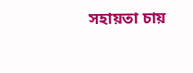সহায়তা চায়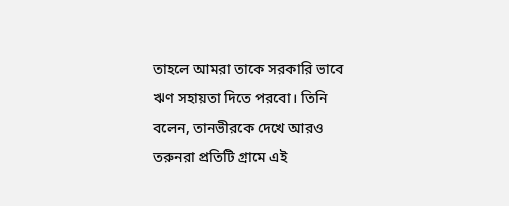তাহলে আমরা তাকে সরকারি ভাবে ঋণ সহায়তা দিতে পরবো। তিনি বলেন, তানভীরকে দেখে আরও তরুনরা প্রতিটি গ্রামে এই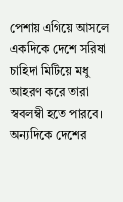পেশায় এগিয়ে আসলে একদিকে দেশে সরিষা চাহিদা মিটিয়ে মধু আহরণ করে তারা স্ববলম্বী হতে পারবে। অন্যদিকে দেশের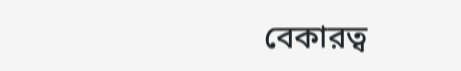বেকারত্ব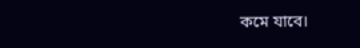কমে যাবে।